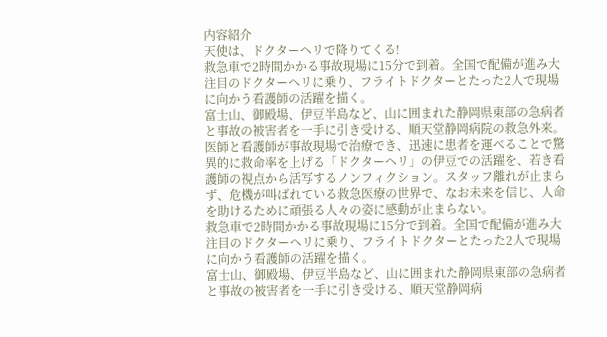内容紹介
天使は、ドクターヘリで降りてくる!
救急車で2時間かかる事故現場に15分で到着。全国で配備が進み大注目のドクターヘリに乗り、フライトドクターとたった2人で現場に向かう看護師の活躍を描く。
富士山、御殿場、伊豆半島など、山に囲まれた静岡県東部の急病者と事故の被害者を一手に引き受ける、順天堂静岡病院の救急外来。医師と看護師が事故現場で治療でき、迅速に患者を運べることで驚異的に救命率を上げる「ドクターヘリ」の伊豆での活躍を、若き看護師の視点から活写するノンフィクション。スタッフ離れが止まらず、危機が叫ばれている救急医療の世界で、なお未来を信じ、人命を助けるために頑張る人々の姿に感動が止まらない。
救急車で2時間かかる事故現場に15分で到着。全国で配備が進み大注目のドクターヘリに乗り、フライトドクターとたった2人で現場に向かう看護師の活躍を描く。
富士山、御殿場、伊豆半島など、山に囲まれた静岡県東部の急病者と事故の被害者を一手に引き受ける、順天堂静岡病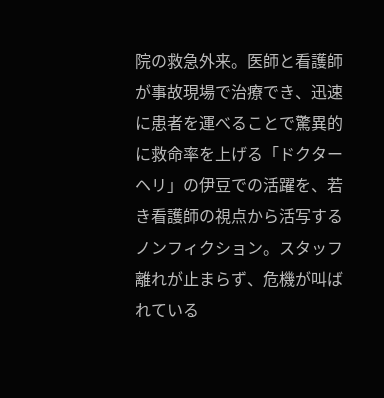院の救急外来。医師と看護師が事故現場で治療でき、迅速に患者を運べることで驚異的に救命率を上げる「ドクターヘリ」の伊豆での活躍を、若き看護師の視点から活写するノンフィクション。スタッフ離れが止まらず、危機が叫ばれている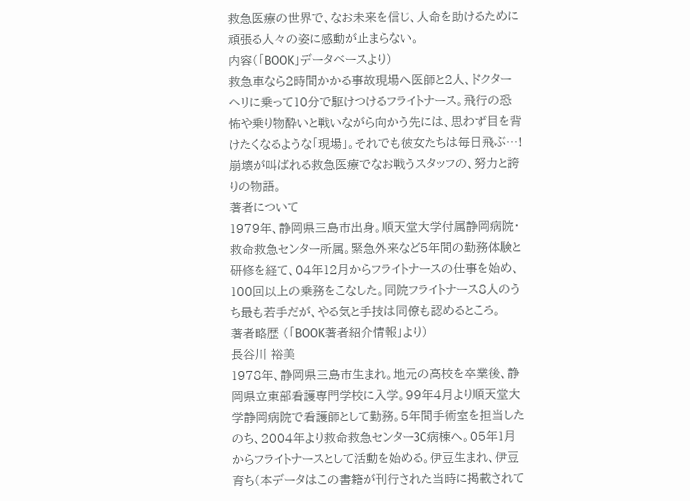救急医療の世界で、なお未来を信じ、人命を助けるために頑張る人々の姿に感動が止まらない。
内容(「BOOK」データベースより)
救急車なら2時間かかる事故現場へ医師と2人、ドクターヘリに乗って10分で駆けつけるフライトナース。飛行の恐怖や乗り物酔いと戦いながら向かう先には、思わず目を背けたくなるような「現場」。それでも彼女たちは毎日飛ぶ…!崩壊が叫ばれる救急医療でなお戦うスタッフの、努力と誇りの物語。
著者について
1979年、静岡県三島市出身。順天堂大学付属静岡病院・救命救急センター所属。緊急外来など5年間の勤務体験と研修を経て、04年12月からフライトナースの仕事を始め、100回以上の乗務をこなした。同院フライトナース8人のうち最も若手だが、やる気と手技は同僚も認めるところ。
著者略歴 (「BOOK著者紹介情報」より)
長谷川 裕美
1978年、静岡県三島市生まれ。地元の高校を卒業後、静岡県立東部看護専門学校に入学。99年4月より順天堂大学静岡病院で看護師として勤務。5年間手術室を担当したのち、2004年より救命救急センター3C病棟へ。05年1月からフライトナースとして活動を始める。伊豆生まれ、伊豆育ち(本データはこの書籍が刊行された当時に掲載されて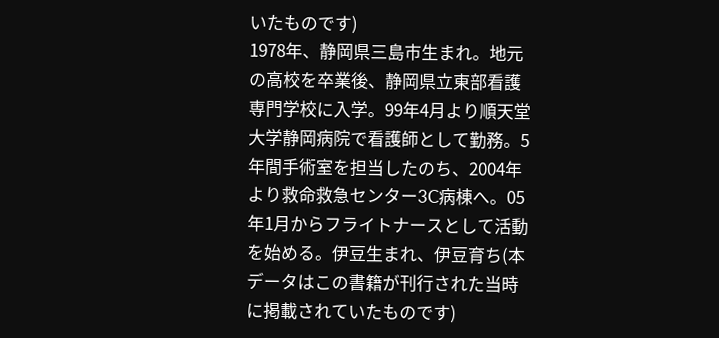いたものです)
1978年、静岡県三島市生まれ。地元の高校を卒業後、静岡県立東部看護専門学校に入学。99年4月より順天堂大学静岡病院で看護師として勤務。5年間手術室を担当したのち、2004年より救命救急センター3C病棟へ。05年1月からフライトナースとして活動を始める。伊豆生まれ、伊豆育ち(本データはこの書籍が刊行された当時に掲載されていたものです)